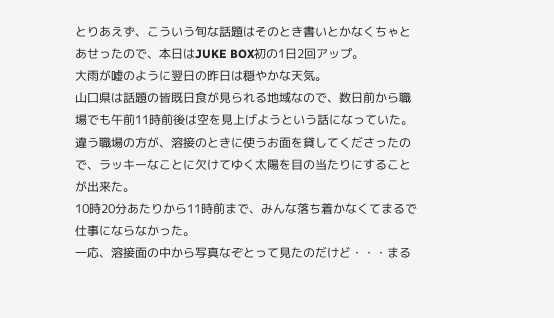とりあえず、こういう旬な話題はそのとき書いとかなくちゃとあせったので、本日はJUKE BOX初の1日2回アップ。
大雨が嘘のように翌日の昨日は穏やかな天気。
山口県は話題の皆既日食が見られる地域なので、数日前から職場でも午前11時前後は空を見上げようという話になっていた。
違う職場の方が、溶接のときに使うお面を貸してくださったので、ラッキーなことに欠けてゆく太陽を目の当たりにすることが出来た。
10時20分あたりから11時前まで、みんな落ち着かなくてまるで仕事にならなかった。
一応、溶接面の中から写真なぞとって見たのだけど・・・まる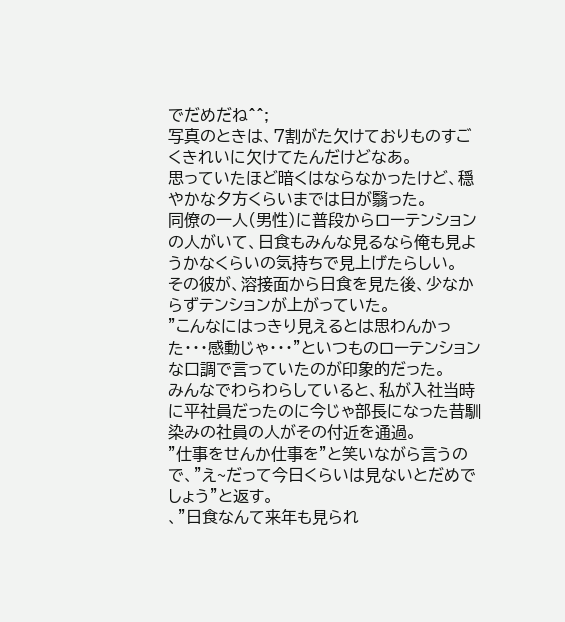でだめだね^^;
写真のときは、7割がた欠けておりものすごくきれいに欠けてたんだけどなあ。
思っていたほど暗くはならなかったけど、穏やかな夕方くらいまでは日が翳った。
同僚の一人(男性)に普段からローテンションの人がいて、日食もみんな見るなら俺も見ようかなくらいの気持ちで見上げたらしい。
その彼が、溶接面から日食を見た後、少なからずテンションが上がっていた。
"こんなにはっきり見えるとは思わんかった・・・感動じゃ・・・"といつものローテンションな口調で言っていたのが印象的だった。
みんなでわらわらしていると、私が入社当時に平社員だったのに今じゃ部長になった昔馴染みの社員の人がその付近を通過。
"仕事をせんか仕事を"と笑いながら言うので、"え~だって今日くらいは見ないとだめでしょう"と返す。
、"日食なんて来年も見られ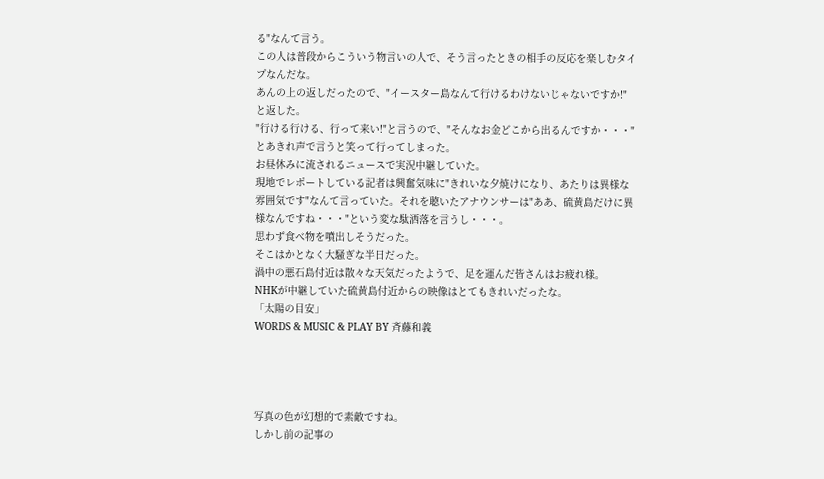る"なんて言う。
この人は普段からこういう物言いの人で、そう言ったときの相手の反応を楽しむタイプなんだな。
あんの上の返しだったので、"イースター島なんて行けるわけないじゃないですか!"と返した。
"行ける行ける、行って来い!"と言うので、"そんなお金どこから出るんですか・・・"
とあきれ声で言うと笑って行ってしまった。
お昼休みに流されるニュースで実況中継していた。
現地でレポートしている記者は興奮気味に"きれいな夕焼けになり、あたりは異様な雰囲気です"なんて言っていた。それを聴いたアナウンサーは"ああ、硫黄島だけに異様なんですね・・・"という変な駄洒落を言うし・・・。
思わず食べ物を噴出しそうだった。
そこはかとなく大騒ぎな半日だった。
渦中の悪石島付近は散々な天気だったようで、足を運んだ皆さんはお疲れ様。
NHKが中継していた硫黄島付近からの映像はとてもきれいだったな。
「太陽の目安」
WORDS & MUSIC & PLAY BY 斉藤和義




写真の色が幻想的で素敵ですね。
しかし前の記事の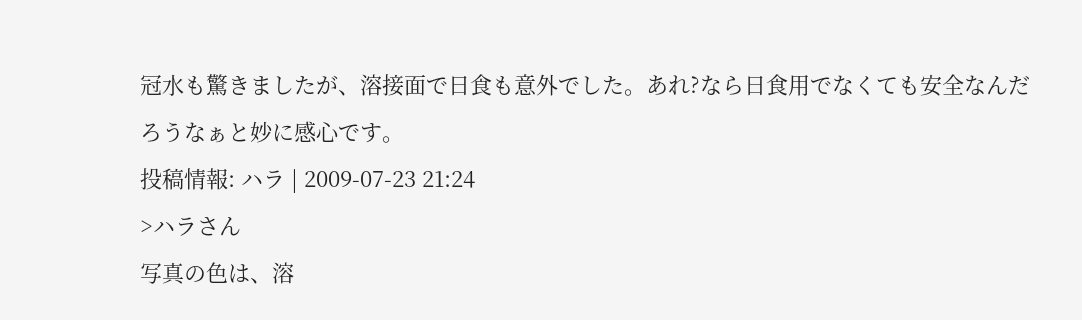冠水も驚きましたが、溶接面で日食も意外でした。あれ?なら日食用でなくても安全なんだろうなぁと妙に感心です。
投稿情報: ハラ | 2009-07-23 21:24
>ハラさん
写真の色は、溶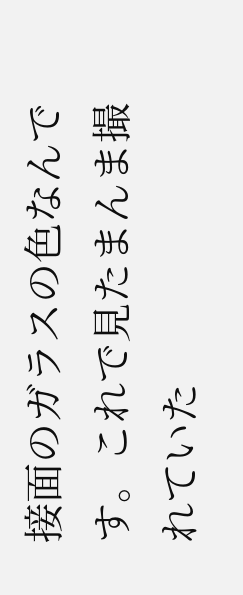接面のガラスの色なんです。これで見たまんま撮れていた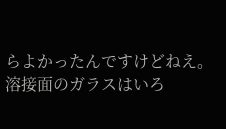らよかったんですけどねえ。
溶接面のガラスはいろ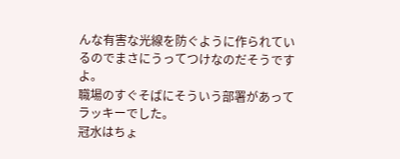んな有害な光線を防ぐように作られているのでまさにうってつけなのだそうですよ。
職場のすぐそばにそういう部署があってラッキーでした。
冠水はちょ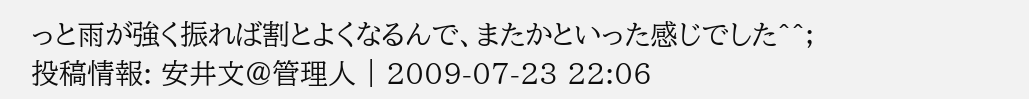っと雨が強く振れば割とよくなるんで、またかといった感じでした^^;
投稿情報: 安井文@管理人 | 2009-07-23 22:06